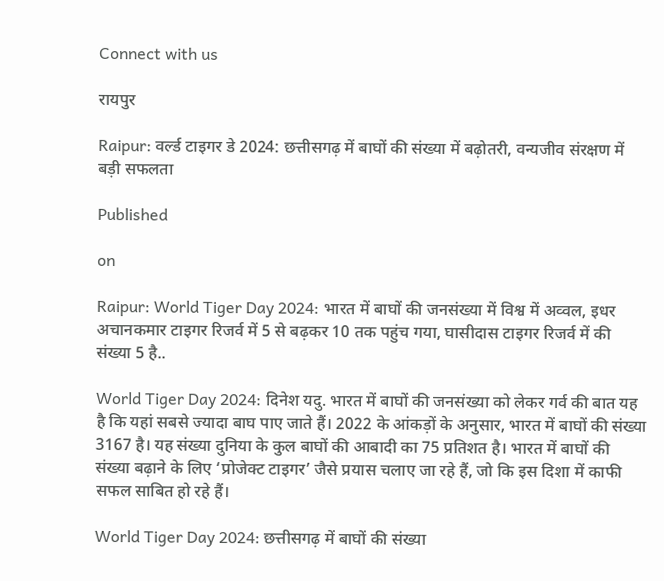Connect with us

रायपुर

Raipur: वर्ल्ड टाइगर डे 2024: छत्तीसगढ़ में बाघों की संख्या में बढ़ोतरी, वन्यजीव संरक्षण में बड़ी सफलता

Published

on

Raipur: World Tiger Day 2024: भारत में बाघों की जनसंख्या में विश्व में अव्वल, इधर अचानकमार टाइगर रिजर्व में 5 से बढ़कर 10 तक पहुंच गया, घासीदास टाइगर रिजर्व में की संख्या 5 है..

World Tiger Day 2024: दिनेश यदु. भारत में बाघों की जनसंख्या को लेकर गर्व की बात यह है कि यहां सबसे ज्यादा बाघ पाए जाते हैं। 2022 के आंकड़ों के अनुसार, भारत में बाघों की संख्या 3167 है। यह संख्या दुनिया के कुल बाघों की आबादी का 75 प्रतिशत है। भारत में बाघों की संख्या बढ़ाने के लिए ‘प्रोजेक्ट टाइगर’ जैसे प्रयास चलाए जा रहे हैं, जो कि इस दिशा में काफी सफल साबित हो रहे हैं।

World Tiger Day 2024: छत्तीसगढ़ में बाघों की संख्या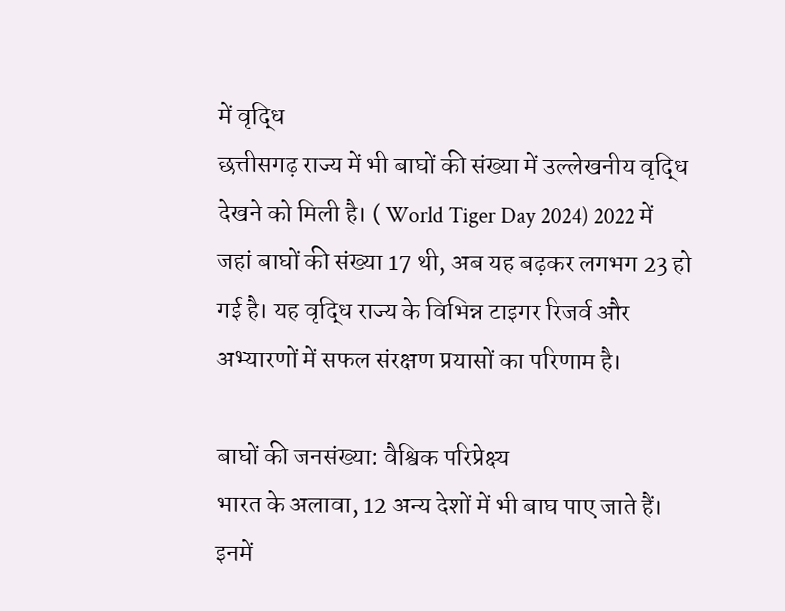में वृद्धि
छत्तीसगढ़ राज्य में भी बाघों की संख्या में उल्लेखनीय वृद्धि देखने को मिली है। ( World Tiger Day 2024) 2022 में जहां बाघों की संख्या 17 थी, अब यह बढ़कर लगभग 23 हो गई है। यह वृद्धि राज्य के विभिन्न टाइगर रिजर्व और अभ्यारणों में सफल संरक्षण प्रयासों का परिणाम है।

बाघों की जनसंख्या: वैश्विक परिप्रेक्ष्य
भारत के अलावा, 12 अन्य देशों में भी बाघ पाए जाते हैं। इनमें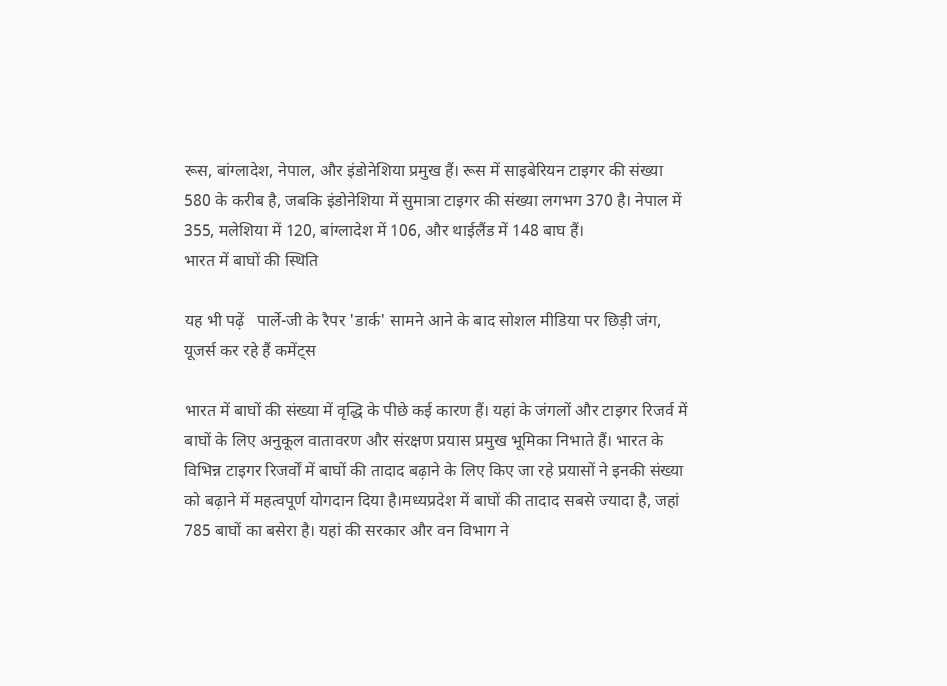रूस, बांग्लादेश, नेपाल, और इंडोनेशिया प्रमुख हैं। रूस में साइबेरियन टाइगर की संख्या 580 के करीब है, जबकि इंडोनेशिया में सुमात्रा टाइगर की संख्या लगभग 370 है। नेपाल में 355, मलेशिया में 120, बांग्लादेश में 106, और थाईलैंड में 148 बाघ हैं।
भारत में बाघों की स्थिति

यह भी पढ़ें   पार्ले-जी के रैपर 'डार्क' सामने आने के बाद सोशल मीडिया पर छिड़ी जंग, यूजर्स कर रहे हैं कमेंट्स

भारत में बाघों की संख्या में वृद्धि के पीछे कई कारण हैं। यहां के जंगलों और टाइगर रिजर्व में बाघों के लिए अनुकूल वातावरण और संरक्षण प्रयास प्रमुख भूमिका निभाते हैं। भारत के विभिन्न टाइगर रिजर्वों में बाघों की तादाद बढ़ाने के लिए किए जा रहे प्रयासों ने इनकी संख्या को बढ़ाने में महत्वपूर्ण योगदान दिया है।मध्यप्रदेश में बाघों की तादाद सबसे ज्यादा है, जहां 785 बाघों का बसेरा है। यहां की सरकार और वन विभाग ने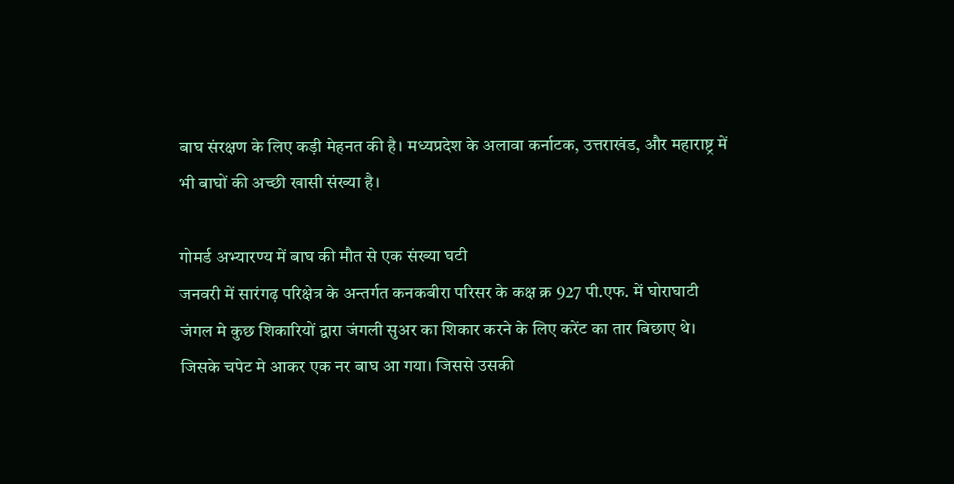बाघ संरक्षण के लिए कड़ी मेहनत की है। मध्यप्रदेश के अलावा कर्नाटक, उत्तराखंड, और महाराष्ट्र में भी बाघों की अच्छी खासी संख्या है।

गोमर्ड अभ्यारण्य में बाघ की मौत से एक संख्या घटी
जनवरी में सारंगढ़ परिक्षेत्र के अन्तर्गत कनकबीरा परिसर के कक्ष क्र 927 पी.एफ. में घोराघाटी जंगल मे कुछ शिकारियों द्वारा जंगली सुअर का शिकार करने के लिए करेंट का तार बिछाए थे। जिसके चपेट मे आकर एक नर बाघ आ गया। जिससे उसकी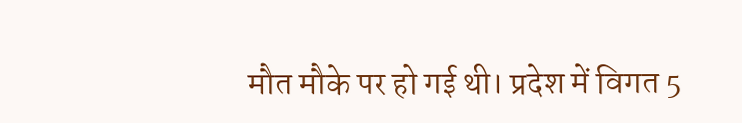मौत मौके पर हो गई थी। प्रदेश में विगत 5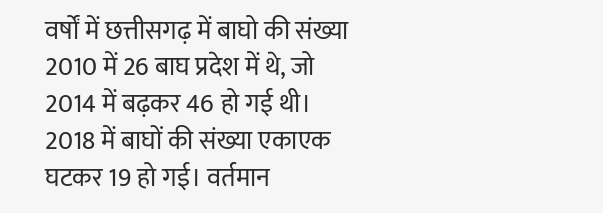वर्षों में छत्तीसगढ़ में बाघो की संख्या 2010 में 26 बाघ प्रदेश में थे, जो 2014 में बढ़कर 46 हो गई थी। 2018 में बाघों की संख्या एकाएक घटकर 19 हो गई। वर्तमान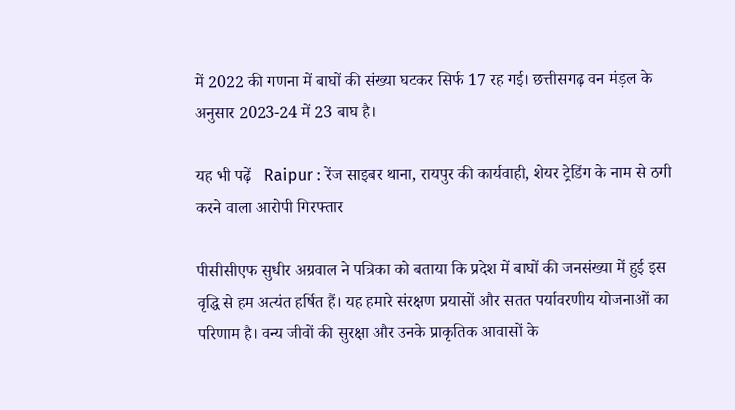में 2022 की गणना में बाघों की संख्या घटकर सिर्फ 17 रह गई। छत्तीसगढ़ वन मंड़ल के अनुसार 2023-24 में 23 बाघ है।

यह भी पढ़ें   Raipur : रेंज साइबर थाना, रायपुर की कार्यवाही, शेयर ट्रेडिंग के नाम से ठगी करने वाला आरोपी गिरफ्तार

पीसीसीएफ सुधीर अग्रवाल ने पत्रिका को बताया कि प्रदेश में बाघों की जनसंख्या में हुई इस वृद्धि से हम अत्यंत हर्षित हैं। यह हमारे संरक्षण प्रयासों और सतत पर्यावरणीय योजनाओं का परिणाम है। वन्य जीवों की सुरक्षा और उनके प्राकृतिक आवासों के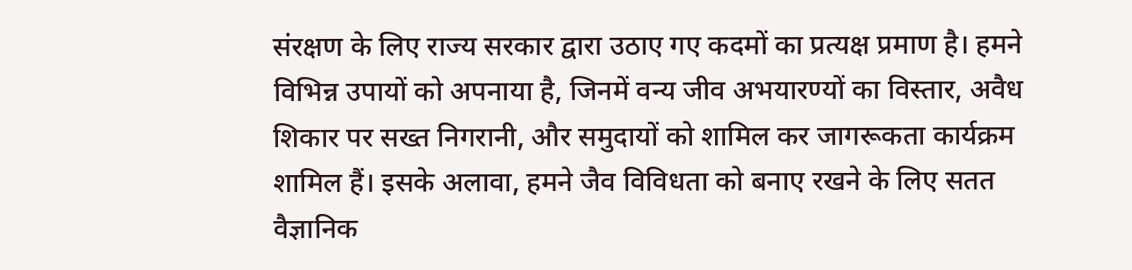संरक्षण के लिए राज्य सरकार द्वारा उठाए गए कदमों का प्रत्यक्ष प्रमाण है। हमने विभिन्न उपायों को अपनाया है, जिनमें वन्य जीव अभयारण्यों का विस्तार, अवैध शिकार पर सख्त निगरानी, और समुदायों को शामिल कर जागरूकता कार्यक्रम शामिल हैं। इसके अलावा, हमने जैव विविधता को बनाए रखने के लिए सतत वैज्ञानिक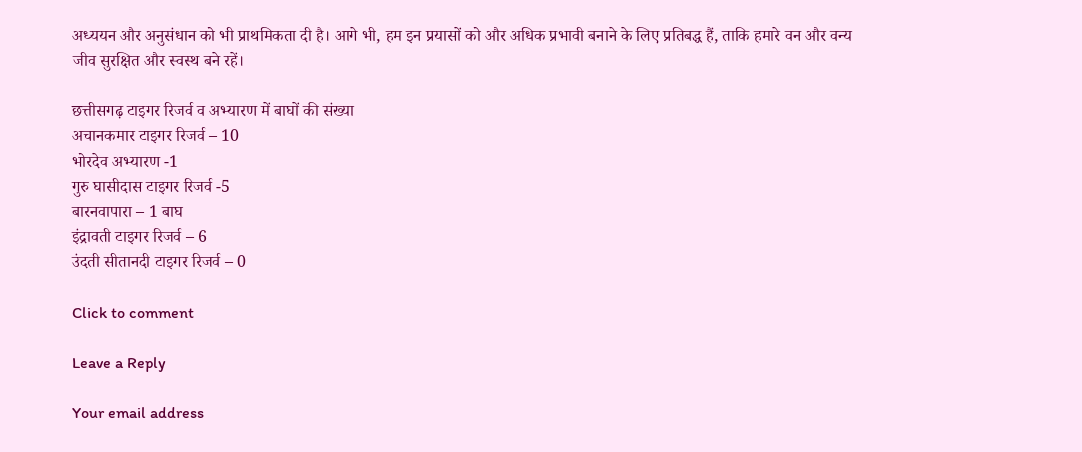अध्ययन और अनुसंधान को भी प्राथमिकता दी है। आगे भी, हम इन प्रयासों को और अधिक प्रभावी बनाने के लिए प्रतिबद्ध हैं, ताकि हमारे वन और वन्य जीव सुरक्षित और स्वस्थ बने रहें।

छत्तीसगढ़ टाइगर रिजर्व व अभ्यारण में बाघों की संख्या
अचानकमार टाइगर रिजर्व – 10
भोरदेव अभ्यारण -1
गुरु घासीदास टाइगर रिजर्व -5
बारनवापारा – 1 बाघ
इंद्रावती टाइगर रिजर्व – 6
उंदती सीतानदी टाइगर रिजर्व – 0

Click to comment

Leave a Reply

Your email address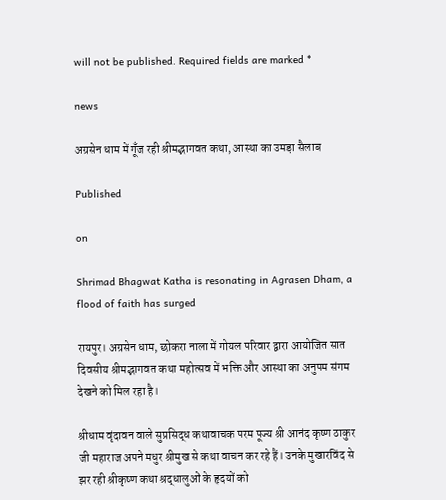will not be published. Required fields are marked *

news

अग्रसेन धाम में गूँज रही श्रीमद्भागवत कथा, आस्था का उमड़ा सैलाब

Published

on

Shrimad Bhagwat Katha is resonating in Agrasen Dham, a flood of faith has surged

रायपुर। अग्रसेन धाम, छोकरा नाला में गोयल परिवार द्वारा आयोजित सात दिवसीय श्रीमद्भागवत कथा महोत्सव में भक्ति और आस्था का अनुपम संगम देखने को मिल रहा है।

श्रीधाम वृंदावन वाले सुप्रसिद्ध कथावाचक परम पूज्य श्री आनंद कृष्ण ठाकुर जी महाराज अपने मधुर श्रीमुख से कथा वाचन कर रहे हैं। उनके मुखारविंद से झर रही श्रीकृष्ण कथा श्रद्धालुओं के हृदयों को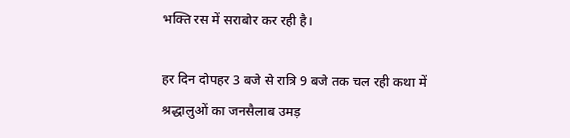भक्ति रस में सराबोर कर रही है।

हर दिन दोपहर 3 बजे से रात्रि 9 बजे तक चल रही कथा में श्रद्धालुओं का जनसैलाब उमड़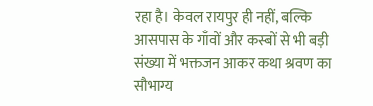रहा है। केवल रायपुर ही नहीं, बल्कि आसपास के गाँवों और कस्बों से भी बड़ी संख्या में भक्तजन आकर कथा श्रवण का सौभाग्य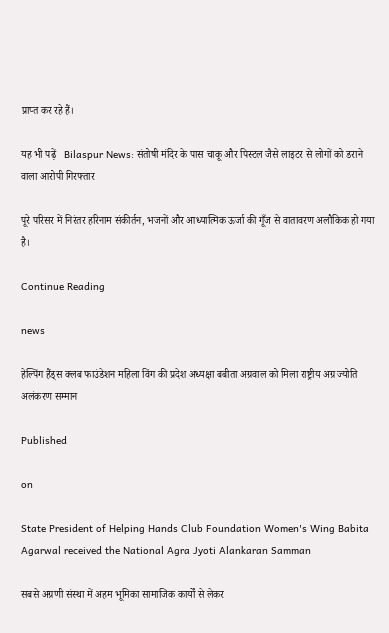प्राप्त कर रहे हैं।

यह भी पढ़ें   Bilaspur News: संतोषी मंदिर के पास चाकू और पिस्टल जैसे लाइटर से लोगों को डराने वाला आरोपी गिरफ्तार

पूरे परिसर में निरंतर हरिनाम संकीर्तन, भजनों और आध्यात्मिक ऊर्जा की गूँज से वातावरण अलौकिक हो गया है।

Continue Reading

news

हेल्पिंग हैंड्स क्लब फाउंडेशन महिला विंग की प्रदेश अध्यक्षा बबीता अग्रवाल को मिला राष्ट्रीय अग्र ज्योति अलंकरण सम्मान

Published

on

State President of Helping Hands Club Foundation Women's Wing Babita Agarwal received the National Agra Jyoti Alankaran Samman

सबसे अग्रणी संस्था में अहम भूमिका सामाजिक कार्यों से लेकर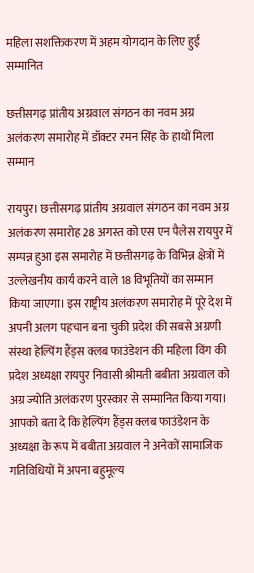महिला सशक्तिकरण में अहम योगदान के लिए हुई सम्मानित

छत्तीसगढ़ प्रांतीय अग्रवाल संगठन का नवम अग्र अलंकरण समारोह में डॉक्टर रमन सिंह के हाथों मिला सम्मान

रायपुर। छत्तीसगढ़ प्रांतीय अग्रवाल संगठन का नवम अग्र अलंकरण समारोह 28 अगस्त को एस एन पैलेस रायपुर में सम्पन्न हुआ इस समारोह में छत्तीसगढ़ के विभिन्न क्षेत्रों में उल्लेखनीय कार्य करने वाले 18 विभूतियों का सम्मान किया जाएगा। इस राष्ट्रीय अलंकरण समारोह में पूरे देश में अपनी अलग पहचान बना चुकी प्रदेश की सबसे अग्रणी संस्था हेल्पिंग हैंड्स क्लब फाउंडेशन की महिला विंग की प्रदेश अध्यक्षा रायपुर निवासी श्रीमती बबीता अग्रवाल को अग्र ज्योति अलंकरण पुरस्कार से सम्मानित किया गया। आपको बता दे कि हेल्पिंग हैंड्स क्लब फाउंडेशन के अध्यक्षा के रूप में बबीता अग्रवाल ने अनेकों सामाजिक गतिविधियों में अपना बहुमूल्य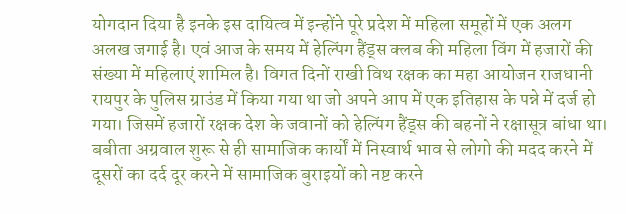योगदान दिया है इनके इस दायित्व में इन्होंने पूरे प्रदेश में महिला समूहों में एक अलग अलख जगाई है। एवं आज के समय में हेल्पिंग हैंड्स क्लब की महिला विंग में हजारों की संख्या में महिलाएं शामिल है। विगत दिनों राखी विथ रक्षक का महा आयोजन राजधानी रायपुर के पुलिस ग्राउंड में किया गया था जो अपने आप में एक इतिहास के पन्ने में दर्ज हो गया। जिसमें हजारों रक्षक देश के जवानों को हेल्पिंग हैंड्स की बहनों ने रक्षासूत्र बांधा था। बबीता अग्रवाल शुरू से ही सामाजिक कार्यों में निस्वार्थ भाव से लोगो की मदद करने में दूसरों का दर्द दूर करने में सामाजिक बुराइयों को नष्ट करने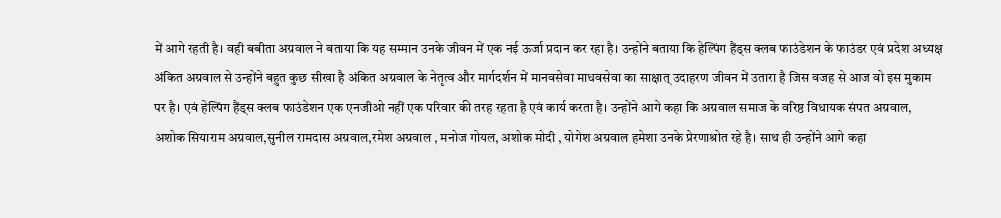में आगे रहती है। वही बबीता अग्रवाल ने बताया कि यह सम्मान उनके जीवन में एक नई ऊर्जा प्रदान कर रहा है। उन्होंने बताया कि हेल्पिंग हैंड्स क्लब फाउंडेशन के फाउंडर एवं प्रदेश अध्यक्ष अंकित अग्रवाल से उन्होंने बहुत कुछ सीखा है अंकित अग्रवाल के नेतृत्व और मार्गदर्शन में मानवसेवा माधवसेवा का साक्षात् उदाहरण जीवन में उतारा है जिस वजह से आज वो इस मुकाम पर है। एवं हेल्पिंग हैंड्स क्लब फाउंडेशन एक एनजीओ नहीं एक परिवार की तरह रहता है एवं कार्य करता है। उन्होंने आगे कहा कि अग्रवाल समाज के वरिष्ठ विधायक संपत अग्रवाल, अशोक सियाराम अग्रवाल,सुनील रामदास अग्रवाल,रमेश अग्रवाल , मनोज गोयल, अशोक मोदी , योगेश अग्रवाल हमेशा उनके प्रेरणाश्रोत रहे है। साथ ही उन्होंने आगे कहा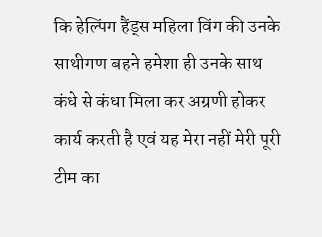कि हेल्पिंग हैंड्स महिला विंग की उनके साथीगण बहने हमेशा ही उनके साथ कंधे से कंधा मिला कर अग्रणी होकर कार्य करती है एवं यह मेरा नहीं मेरी पूरी टीम का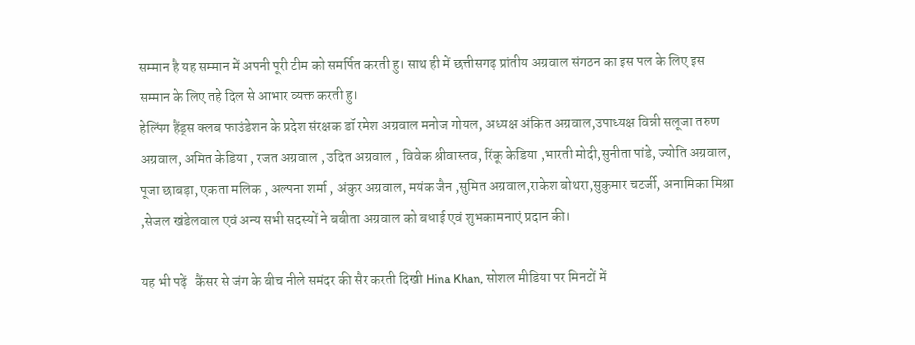सम्मान है यह सम्मान में अपनी पूरी टीम को समर्पित करती हु। साथ ही में छत्तीसगढ़ प्रांतीय अग्रवाल संगठन का इस पल के लिए इस सम्मान के लिए तहे दिल से आभार व्यक्त करती हु।
हेल्पिंग हैंड्स क्लब फाउंडेशन के प्रदेश संरक्षक डॉ रमेश अग्रवाल मनोज गोयल, अध्यक्ष अंकित अग्रवाल,उपाध्यक्ष विन्नी सलूजा तरुण अग्रवाल, अमित केडिया , रजत अग्रवाल , उदित अग्रवाल , विवेक श्रीवास्तव, रिंकू केडिया ,भारती मोदी,सुनीता पांडे, ज्योति अग्रवाल, पूजा छाबड़ा, एकता मलिक , अल्पना शर्मा , अंकुर अग्रवाल, मयंक जैन ,सुमित अग्रवाल,राकेश बोथरा,सुकुमार चटर्जी, अनामिका मिश्रा ,सेजल खंडेलवाल एवं अन्य सभी सदस्यों ने बबीता अग्रवाल को बधाई एवं शुभकामनाएं प्रदान की।

यह भी पढ़ें   कैंसर से जंग के बीच नीले समंदर की सैर करती दिखी Hina Khan, सोशल मीडिया पर मिनटों में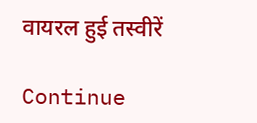वायरल हुई तस्वीरें

Continue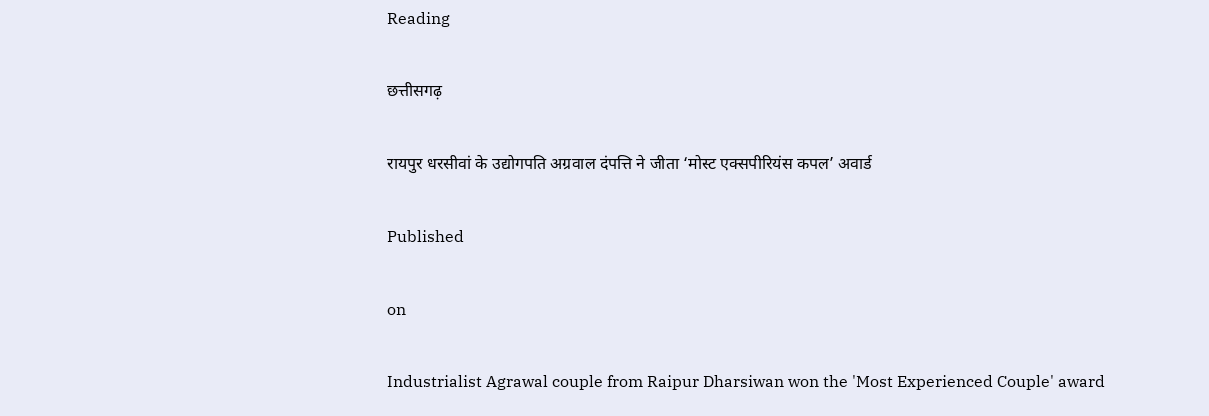Reading

छत्तीसगढ़

रायपुर धरसीवां के उद्योगपति अग्रवाल दंपत्ति ने जीता ‘मोस्ट एक्सपीरियंस कपल’ अवार्ड

Published

on

Industrialist Agrawal couple from Raipur Dharsiwan won the 'Most Experienced Couple' award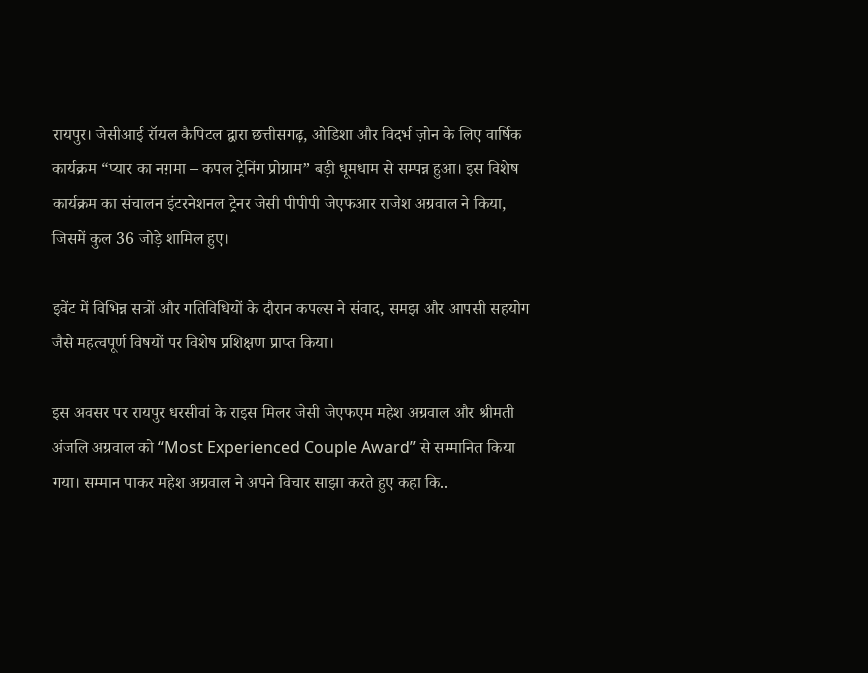रायपुर। जेसीआई रॉयल कैपिटल द्वारा छत्तीसगढ़, ओडिशा और विदर्भ ज़ोन के लिए वार्षिक कार्यक्रम “प्यार का नग़मा – कपल ट्रेनिंग प्रोग्राम” बड़ी धूमधाम से सम्पन्न हुआ। इस विशेष कार्यक्रम का संचालन इंटरनेशनल ट्रेनर जेसी पीपीपी जेएफआर राजेश अग्रवाल ने किया, जिसमें कुल 36 जोड़े शामिल हुए।

इवेंट में विभिन्न सत्रों और गतिविधियों के दौरान कपल्स ने संवाद, समझ और आपसी सहयोग जैसे महत्वपूर्ण विषयों पर विशेष प्रशिक्षण प्राप्त किया।

इस अवसर पर रायपुर धरसीवां के राइस मिलर जेसी जेएफएम महेश अग्रवाल और श्रीमती अंजलि अग्रवाल को “Most Experienced Couple Award” से सम्मानित किया गया। सम्मान पाकर महेश अग्रवाल ने अपने विचार साझा करते हुए कहा कि..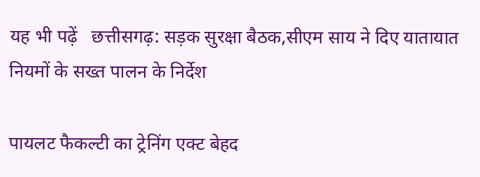यह भी पढ़ें   छत्तीसगढ़: सड़क सुरक्षा बैठक,सीएम साय ने दिए यातायात नियमों के सख्त पालन के निर्देश

पायलट फैकल्टी का ट्रेनिंग एक्ट बेहद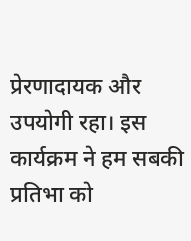प्रेरणादायक और उपयोगी रहा। इस कार्यक्रम ने हम सबकी प्रतिभा को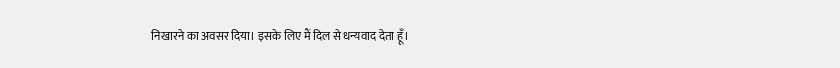निखारने का अवसर दिया। इसके लिए मैं दिल से धन्यवाद देता हूँ।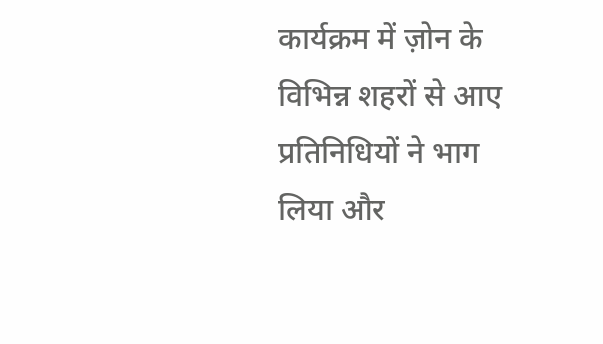कार्यक्रम में ज़ोन के विभिन्न शहरों से आए प्रतिनिधियों ने भाग लिया और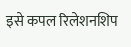इसे कपल रिलेशनशिप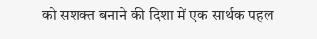को सशक्त बनाने की दिशा में एक सार्थक पहल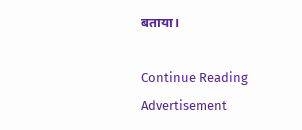बताया।

Continue Reading
Advertisement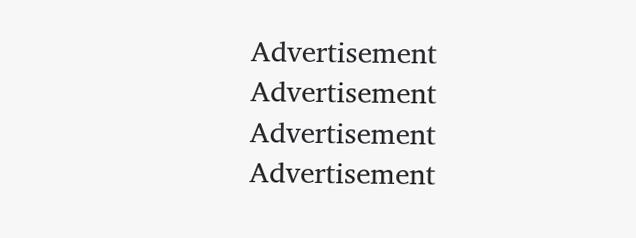Advertisement
Advertisement
Advertisement
Advertisement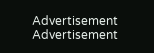Advertisement
Advertisement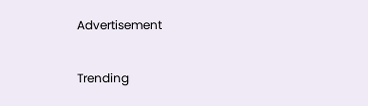Advertisement

Trending